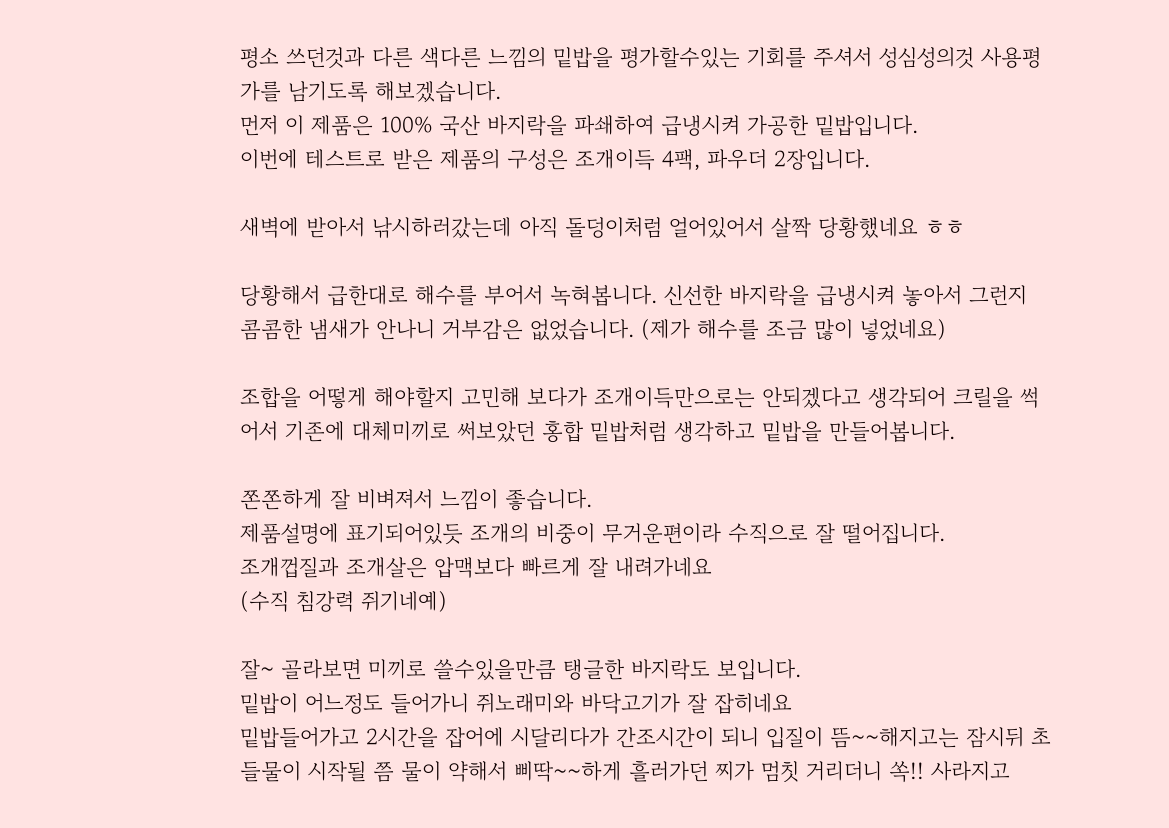평소 쓰던것과 다른 색다른 느낌의 밑밥을 평가할수있는 기회를 주셔서 성심성의것 사용평가를 남기도록 해보겠습니다.
먼저 이 제품은 100% 국산 바지락을 파쇄하여 급냉시켜 가공한 밑밥입니다.
이번에 테스트로 받은 제품의 구성은 조개이득 4팩, 파우더 2장입니다.

새벽에 받아서 낚시하러갔는데 아직 돌덩이처럼 얼어있어서 살짝 당황했네요 ㅎㅎ

당황해서 급한대로 해수를 부어서 녹혀봅니다. 신선한 바지락을 급냉시켜 놓아서 그런지 콤콤한 냄새가 안나니 거부감은 없었습니다. (제가 해수를 조금 많이 넣었네요)

조합을 어떻게 해야할지 고민해 보다가 조개이득만으로는 안되겠다고 생각되어 크릴을 썩어서 기존에 대체미끼로 써보았던 홍합 밑밥처럼 생각하고 밑밥을 만들어봅니다.

쫀쫀하게 잘 비벼져서 느낌이 좋습니다.
제품설명에 표기되어있듯 조개의 비중이 무거운편이라 수직으로 잘 떨어집니다.
조개껍질과 조개살은 압맥보다 빠르게 잘 내려가네요
(수직 침강력 쥐기네예)

잘~ 골라보면 미끼로 쓸수있을만큼 탱글한 바지락도 보입니다.
밑밥이 어느정도 들어가니 쥐노래미와 바닥고기가 잘 잡히네요
밑밥들어가고 2시간을 잡어에 시달리다가 간조시간이 되니 입질이 뜸~~해지고는 잠시뒤 초들물이 시작될 쯤 물이 약해서 삐딱~~하게 흘러가던 찌가 멈칫 거리더니 쏙!! 사라지고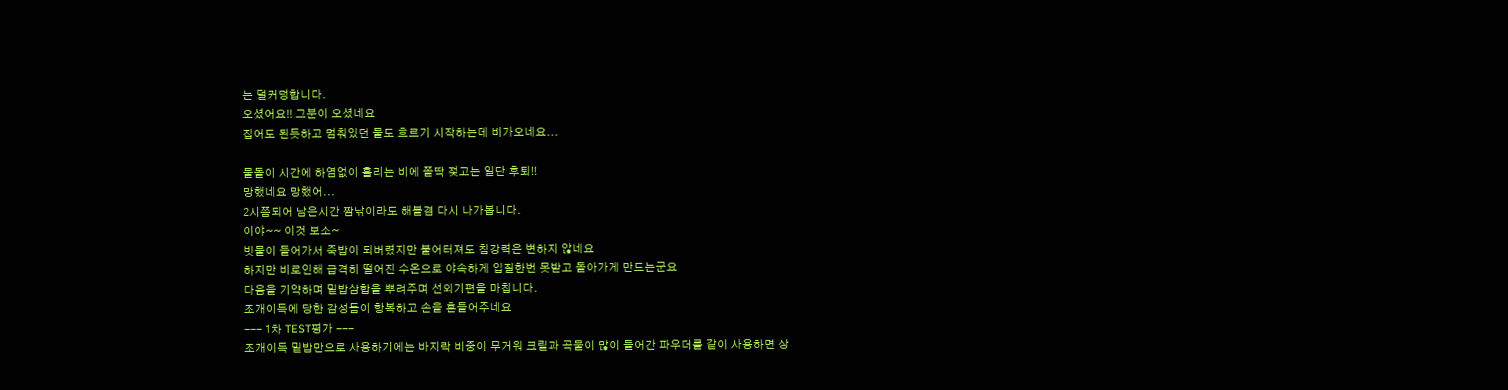는 덜커덩합니다.
오셨어요!! 그분이 오셨네요
집어도 된듯하고 멈춰있던 물도 흐르기 시작하는데 비가오네요...

물돌이 시간에 하염없이 흘리는 비에 쫄딱 젖고는 일단 후퇴!!
망했네요 망했어...
2시쯤되어 남은시간 짬낚이라도 해볼겸 다시 나가봅니다.
이야~~ 이것 보소~
빗물이 들어가서 죽밥이 되버렸지만 불어터져도 침강력은 변하지 않네요
하지만 비로인해 급격히 떨어진 수온으로 야속하게 입질한번 못받고 돌아가게 만드는군요
다음을 기약하며 밑밥삼합을 뿌려주며 선외기편을 마칩니다.
조개이득에 당한 감성돔이 항복하고 손을 흔들어주네요
--- 1차 TEST평가 ---
조개이득 밑밥만으로 사용하기에는 바지락 비중이 무거워 크릴과 곡물이 많이 들어간 파우더를 같이 사용하면 상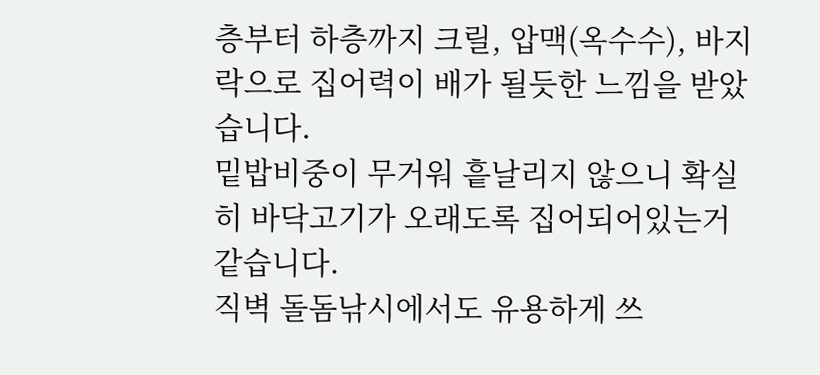층부터 하층까지 크릴, 압맥(옥수수), 바지락으로 집어력이 배가 될듯한 느낌을 받았습니다.
밑밥비중이 무거워 흩날리지 않으니 확실히 바닥고기가 오래도록 집어되어있는거 같습니다.
직벽 돌돔낚시에서도 유용하게 쓰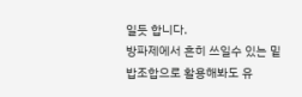일듯 합니다.
방파제에서 흔히 쓰일수 있는 밑밥조합으로 활용해봐도 유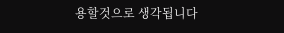용할것으로 생각됩니다